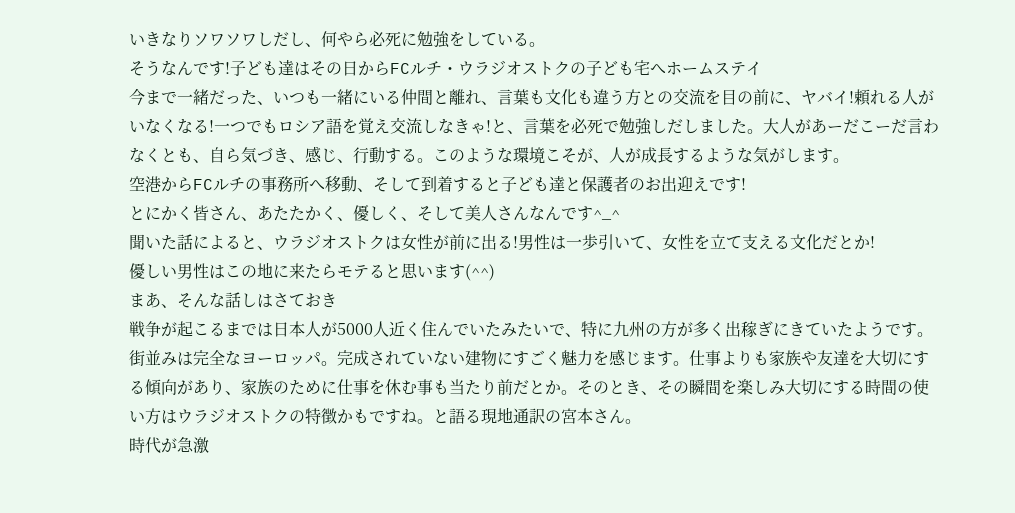いきなりソワソワしだし、何やら必死に勉強をしている。
そうなんです!子ども達はその日からFCルチ・ウラジオストクの子ども宅へホームステイ
今まで一緒だった、いつも一緒にいる仲間と離れ、言葉も文化も違う方との交流を目の前に、ヤバイ!頼れる人がいなくなる!一つでもロシア語を覚え交流しなきゃ!と、言葉を必死で勉強しだしました。大人があーだこーだ言わなくとも、自ら気づき、感じ、行動する。このような環境こそが、人が成長するような気がします。
空港からFCルチの事務所へ移動、そして到着すると子ども達と保護者のお出迎えです!
とにかく皆さん、あたたかく、優しく、そして美人さんなんです^_^
聞いた話によると、ウラジオストクは女性が前に出る!男性は一歩引いて、女性を立て支える文化だとか!
優しい男性はこの地に来たらモテると思います(^^)
まあ、そんな話しはさておき
戦争が起こるまでは日本人が5000人近く住んでいたみたいで、特に九州の方が多く出稼ぎにきていたようです。
街並みは完全なヨーロッパ。完成されていない建物にすごく魅力を感じます。仕事よりも家族や友達を大切にする傾向があり、家族のために仕事を休む事も当たり前だとか。そのとき、その瞬間を楽しみ大切にする時間の使い方はウラジオストクの特徴かもですね。と語る現地通訳の宮本さん。
時代が急激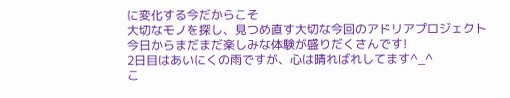に変化する今だからこそ
大切なモノを探し、見つめ直す大切な今回のアドリアプロジェクト
今日からまだまだ楽しみな体験が盛りだくさんです!
2日目はあいにくの雨ですが、心は晴ればれしてます^_^
こ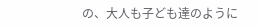の、大人も子ども達のように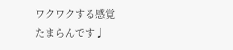ワクワクする感覚
たまらんです♩